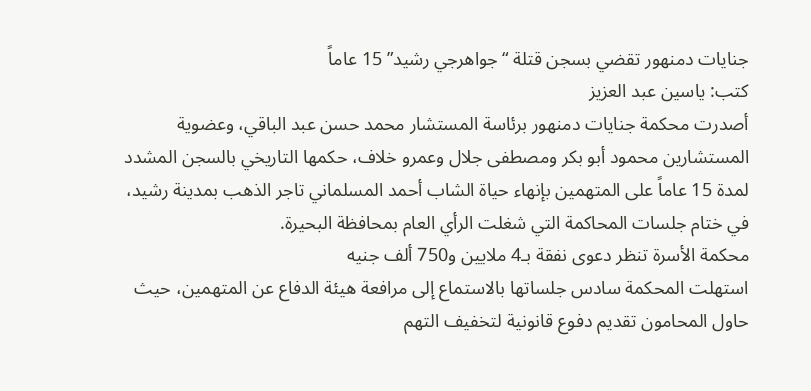جنايات دمنهور تقضي بسجن قتلة “جواهرجي رشيد” 15 عاماً
كتب: ياسين عبد العزيز
أصدرت محكمة جنايات دمنهور برئاسة المستشار محمد حسن عبد الباقي، وعضوية المستشارين محمود أبو بكر ومصطفى جلال وعمرو خلاف، حكمها التاريخي بالسجن المشدد لمدة 15 عاماً على المتهمين بإنهاء حياة الشاب أحمد المسلماني تاجر الذهب بمدينة رشيد، في ختام جلسات المحاكمة التي شغلت الرأي العام بمحافظة البحيرة.
محكمة الأسرة تنظر دعوى نفقة بـ4 ملايين و750 ألف جنيه
استهلت المحكمة سادس جلساتها بالاستماع إلى مرافعة هيئة الدفاع عن المتهمين، حيث حاول المحامون تقديم دفوع قانونية لتخفيف التهم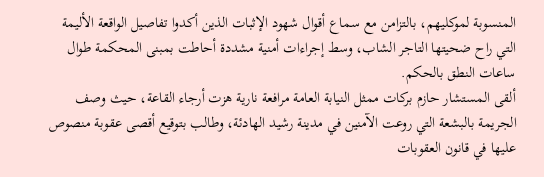المنسوبة لموكليهم، بالتزامن مع سماع أقوال شهود الإثبات الذين أكدوا تفاصيل الواقعة الأليمة التي راح ضحيتها التاجر الشاب، وسط إجراءات أمنية مشددة أحاطت بمبنى المحكمة طوال ساعات النطق بالحكم.
ألقى المستشار حازم بركات ممثل النيابة العامة مرافعة نارية هزت أرجاء القاعة، حيث وصف الجريمة بالبشعة التي روعت الآمنين في مدينة رشيد الهادئة، وطالب بتوقيع أقصى عقوبة منصوص عليها في قانون العقوبات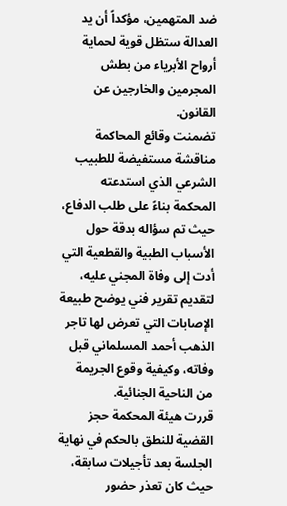ضد المتهمين، مؤكداً أن يد العدالة ستظل قوية لحماية أرواح الأبرياء من بطش المجرمين والخارجين عن القانون.
تضمنت وقائع المحاكمة مناقشة مستفيضة للطبيب الشرعي الذي استدعته المحكمة بناءً على طلب الدفاع، حيث تم سؤاله بدقة حول الأسباب الطبية والقطعية التي أدت إلى وفاة المجني عليه، لتقديم تقرير فني يوضح طبيعة الإصابات التي تعرض لها تاجر الذهب أحمد المسلماني قبل وفاته، وكيفية وقوع الجريمة من الناحية الجنائية.
قررت هيئة المحكمة حجز القضية للنطق بالحكم في نهاية الجلسة بعد تأجيلات سابقة، حيث كان تعذر حضور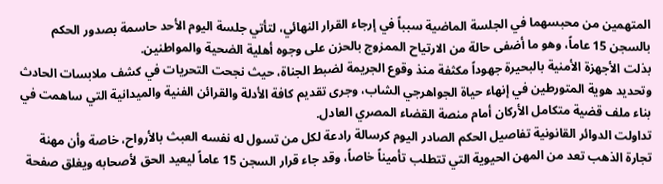المتهمين من محبسهما في الجلسة الماضية سبباً في إرجاء القرار النهائي، لتأتي جلسة اليوم الأحد حاسمة بصدور الحكم بالسجن 15 عاماً، وهو ما أضفى حالة من الارتياح الممزوج بالحزن على وجوه أهلية الضحية والمواطنين.
بذلت الأجهزة الأمنية بالبحيرة جهوداً مكثفة منذ وقوع الجريمة لضبط الجناة، حيث نجحت التحريات في كشف ملابسات الحادث وتحديد هوية المتورطين في إنهاء حياة الجواهرجي الشاب، وجرى تقديم كافة الأدلة والقرائن الفنية والميدانية التي ساهمت في بناء ملف قضية متكامل الأركان أمام منصة القضاء المصري العادل.
تداولت الدوائر القانونية تفاصيل الحكم الصادر اليوم كرسالة رادعة لكل من تسول له نفسه العبث بالأرواح، خاصة وأن مهنة تجارة الذهب تعد من المهن الحيوية التي تتطلب تأميناً خاصاً، وقد جاء قرار السجن 15 عاماً ليعيد الحق لأصحابه ويغلق صفحة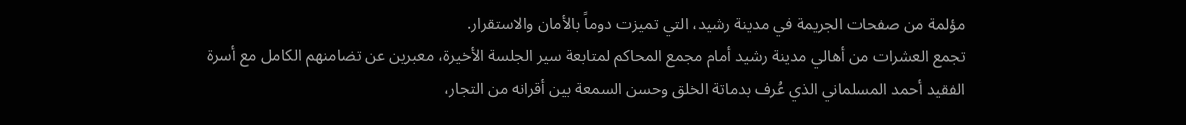مؤلمة من صفحات الجريمة في مدينة رشيد، التي تميزت دوماً بالأمان والاستقرار.
تجمع العشرات من أهالي مدينة رشيد أمام مجمع المحاكم لمتابعة سير الجلسة الأخيرة، معبرين عن تضامنهم الكامل مع أسرة الفقيد أحمد المسلماني الذي عُرف بدماتة الخلق وحسن السمعة بين أقرانه من التجار،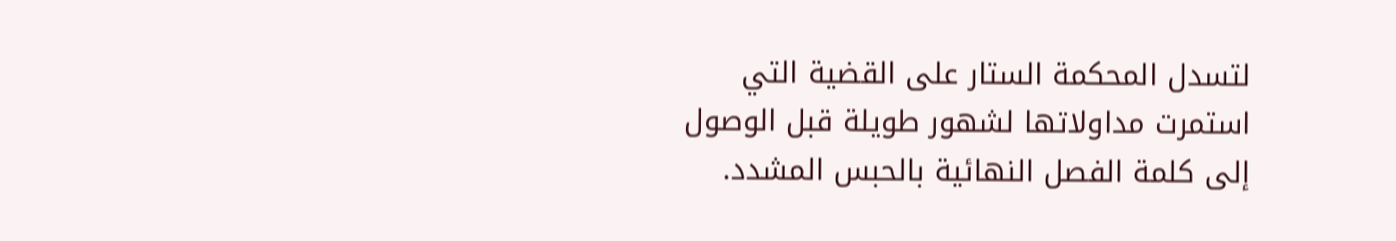لتسدل المحكمة الستار على القضية التي استمرت مداولاتها لشهور طويلة قبل الوصول إلى كلمة الفصل النهائية بالحبس المشدد.